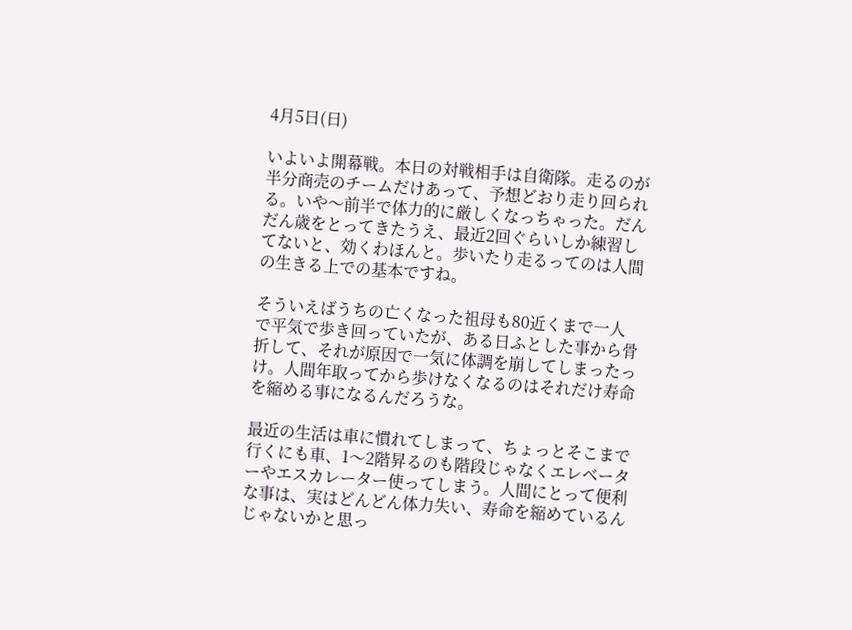4月5日(日)

いよいよ開幕戦。本日の対戦相手は自衛隊。走るのが半分商売のチームだけあって、予想どおり走り回られる。いや〜前半で体力的に厳しくなっちゃった。だんだん歳をとってきたうえ、最近2回ぐらいしか練習してないと、効くわほんと。歩いたり走るってのは人間の生きる上での基本ですね。

そういえばうちの亡くなった祖母も80近くまで一人で平気で歩き回っていたが、ある日ふとした事から骨折して、それが原因で一気に体調を崩してしまったっけ。人間年取ってから歩けなくなるのはそれだけ寿命を縮める事になるんだろうな。

最近の生活は車に慣れてしまって、ちょっとそこまで行くにも車、1〜2階昇るのも階段じゃなくエレベーターやエスカレーター使ってしまう。人間にとって便利な事は、実はどんどん体力失い、寿命を縮めているんじゃないかと思っ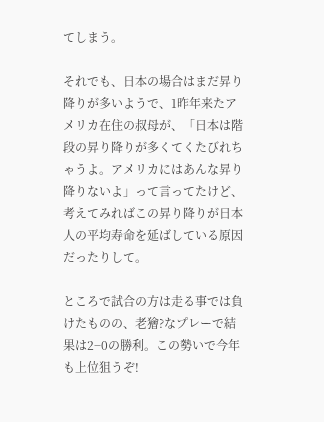てしまう。

それでも、日本の場合はまだ昇り降りが多いようで、1昨年来たアメリカ在住の叔母が、「日本は階段の昇り降りが多くてくたびれちゃうよ。アメリカにはあんな昇り降りないよ」って言ってたけど、考えてみればこの昇り降りが日本人の平均寿命を延ばしている原因だったりして。

ところで試合の方は走る事では負けたものの、老獪?なプレーで結果は2−0の勝利。この勢いで今年も上位狙うぞ!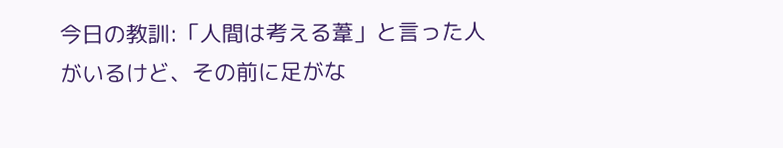今日の教訓:「人間は考える葦」と言った人がいるけど、その前に足がな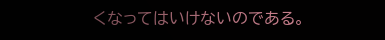くなってはいけないのである。